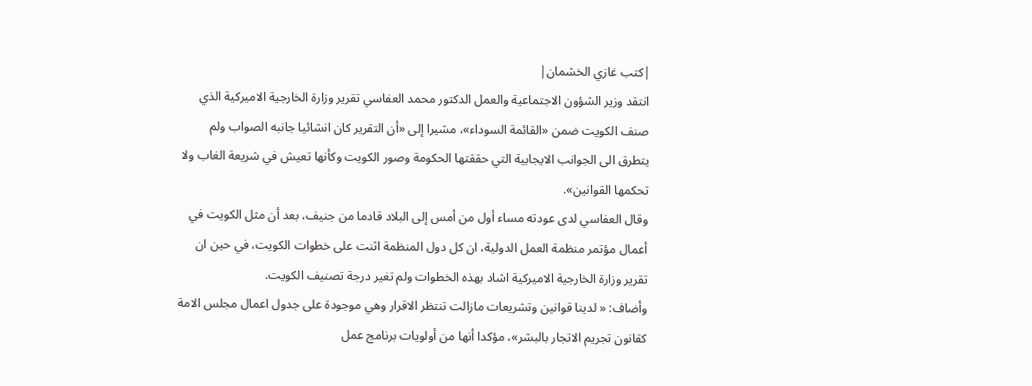|كتب غازي الخشمان|
انتقد وزير الشؤون الاجتماعية والعمل الدكتور محمد العفاسي تقرير وزارة الخارجية الاميركية الذي صنف الكويت ضمن «القائمة السوداء»، مشيرا إلى «أن التقرير كان انشائيا جانبه الصواب ولم يتطرق الى الجوانب الايجابية التي حققتها الحكومة وصور الكويت وكأنها تعيش في شريعة الغاب ولا تحكمها القوانين».
وقال العفاسي لدى عودته مساء أول من أمس إلى البلاد قادما من جنيف، بعد أن مثل الكويت في أعمال مؤتمر منظمة العمل الدولية، ان كل دول المنظمة اثنت على خطوات الكويت، في حين ان تقرير وزارة الخارجية الاميركية اشاد بهذه الخطوات ولم تغير درجة تصنيف الكويت.
وأضاف: « لدينا قوانين وتشريعات مازالت تنتظر الاقرار وهي موجودة على جدول اعمال مجلس الامة كقانون تجريم الاتجار بالبشر»، مؤكدا أنها من أولويات برنامج عمل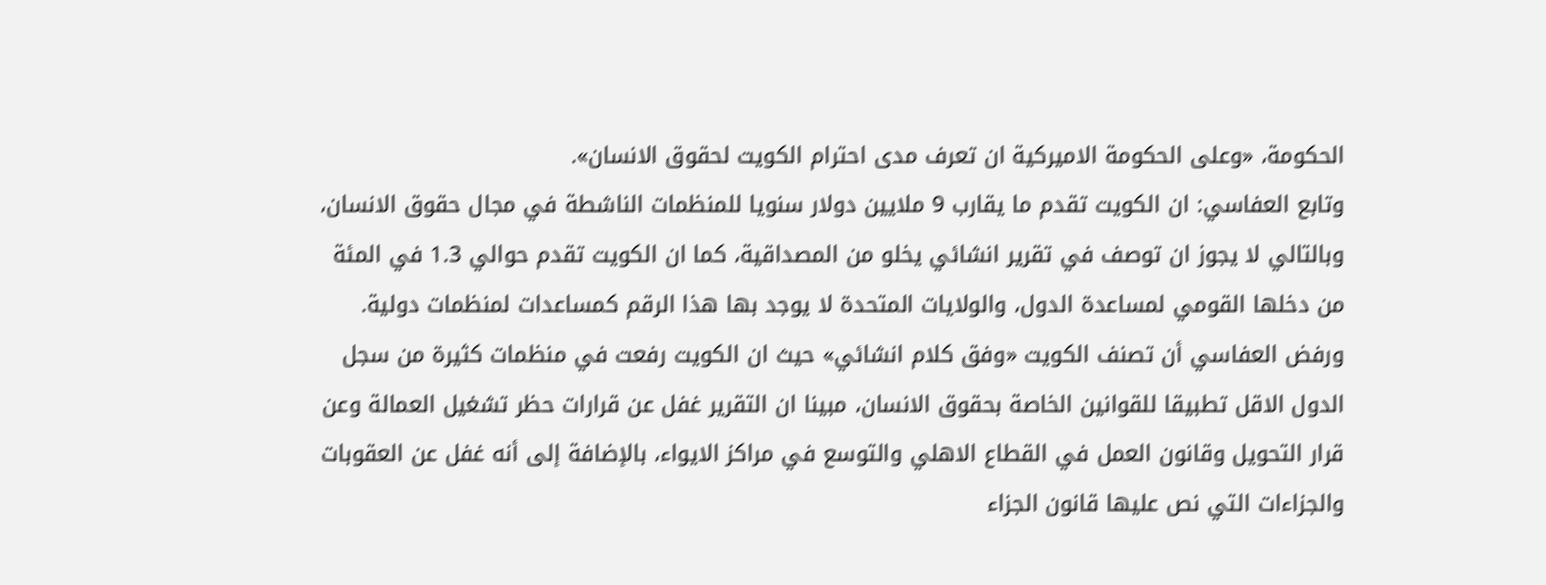الحكومة، «وعلى الحكومة الاميركية ان تعرف مدى احترام الكويت لحقوق الانسان».
وتابع العفاسي: ان الكويت تقدم ما يقارب 9 ملايين دولار سنويا للمنظمات الناشطة في مجال حقوق الانسان، وبالتالي لا يجوز ان توصف في تقرير انشائي يخلو من المصداقية، كما ان الكويت تقدم حوالي 1.3 في المئة من دخلها القومي لمساعدة الدول، والولايات المتحدة لا يوجد بها هذا الرقم كمساعدات لمنظمات دولية.
ورفض العفاسي أن تصنف الكويت «وفق كلام انشائي» حيث ان الكويت رفعت في منظمات كثيرة من سجل الدول الاقل تطبيقا للقوانين الخاصة بحقوق الانسان، مبينا ان التقرير غفل عن قرارات حظر تشغيل العمالة وعن قرار التحويل وقانون العمل في القطاع الاهلي والتوسع في مراكز الايواء، بالإضافة إلى أنه غفل عن العقوبات والجزاءات التي نص عليها قانون الجزاء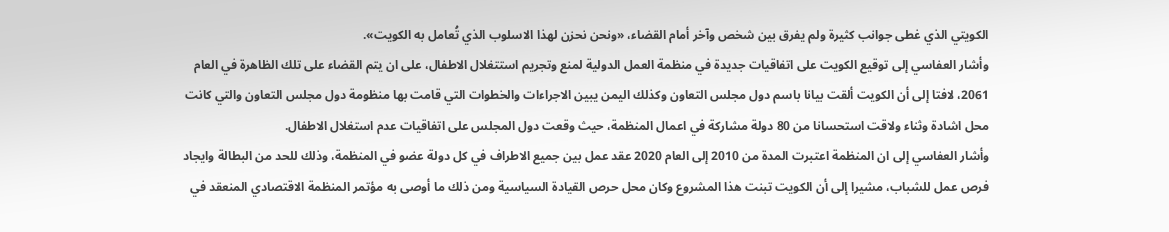الكويتي الذي غطى جوانب كثيرة ولم يفرق بين شخص وآخر أمام القضاء، «ونحن نحزن لهذا الاسلوب الذي تُعامل به الكويت».
وأشار العفاسي إلى توقيع الكويت على اتفاقيات جديدة في منظمة العمل الدولية لمنع وتجريم استتغلال الاطفال، على ان يتم القضاء على تلك الظاهرة في العام 2061، لافتا إلى أن الكويت ألقت بيانا باسم دول مجلس التعاون وكذلك اليمن يبين الاجراءات والخطوات التي قامت بها منظومة دول مجلس التعاون والتي كانت محل اشادة وثناء ولاقت استحسانا من 80 دولة مشاركة في اعمال المنظمة، حيث وقعت دول المجلس على اتفاقيات عدم استغلال الاطفال.
وأشار العفاسي إلى ان المنظمة اعتبرت المدة من 2010 إلى العام 2020 عقد عمل بين جميع الاطراف في كل دولة عضو في المنظمة، وذلك للحد من البطالة وايجاد فرص عمل للشباب، مشيرا إلى أن الكويت تبنت هذا المشروع وكان محل حرص القيادة السياسية ومن ذلك ما أوصى به مؤتمر المنظمة الاقتصادي المنعقد في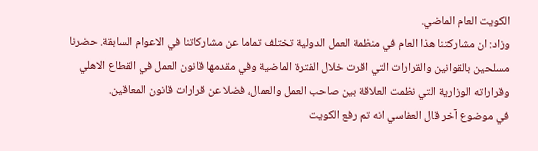الكويت العام الماضي.
وزاد: ان مشاركتنا هذا العام في منظمة العمل الدولية تختلف تماما عن مشاركاتنا في الاعوام السابقة. حضرنا مسلحين بالقوانين والقرارات التي اقرت خلال الفترة الماضية وفي مقدمها قانون العمل في القطاع الاهلي وقراراته الوزارية التي نظمت العلاقة بين صاحب العمل والعمال، فضلا عن قرارات قانون المعاقين.
في موضوع آخر قال العفاسي انه تم رفع الكويت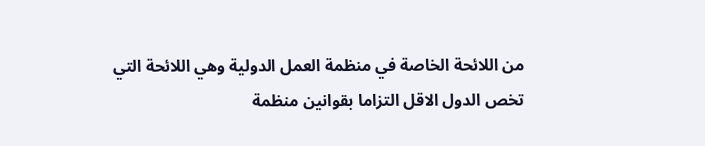من اللائحة الخاصة في منظمة العمل الدولية وهي اللائحة التي تخص الدول الاقل التزاما بقوانين منظمة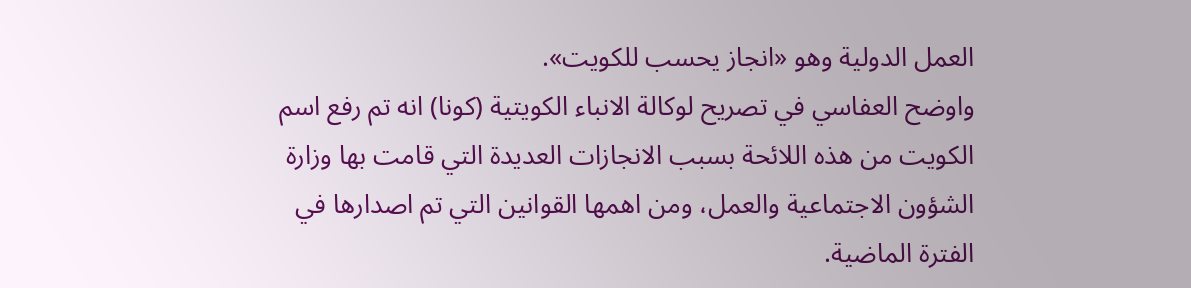العمل الدولية وهو «انجاز يحسب للكويت».
واوضح العفاسي في تصريح لوكالة الانباء الكويتية (كونا) انه تم رفع اسم الكويت من هذه اللائحة بسبب الانجازات العديدة التي قامت بها وزارة الشؤون الاجتماعية والعمل، ومن اهمها القوانين التي تم اصدارها في الفترة الماضية.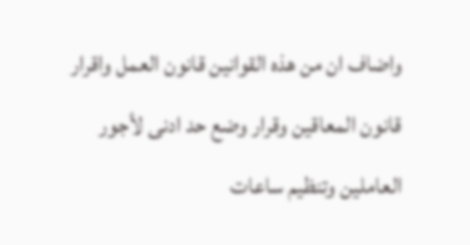واضاف ان من هذه القوانين قانون العمل واقرار قانون المعاقين وقرار وضع حد ادنى لأجور العاملين وتنظيم ساعات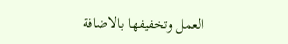العمل وتخفيفها بالاضافة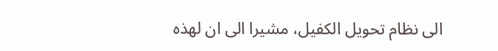الى نظام تحويل الكفيل، مشيرا الى ان لهذه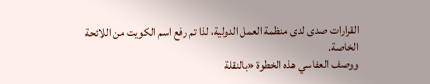القرارات صدى لدى منظمة العمل الدولية، لذا تم رفع اسم الكويت من اللائحة الخاصة.
ووصف العفاسي هذه الخطوة «بالنقلة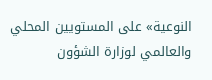النوعية» على المستويين المحلي والعالمي لوزارة الشؤون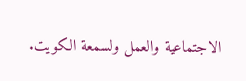الاجتماعية والعمل ولسمعة الكويت.